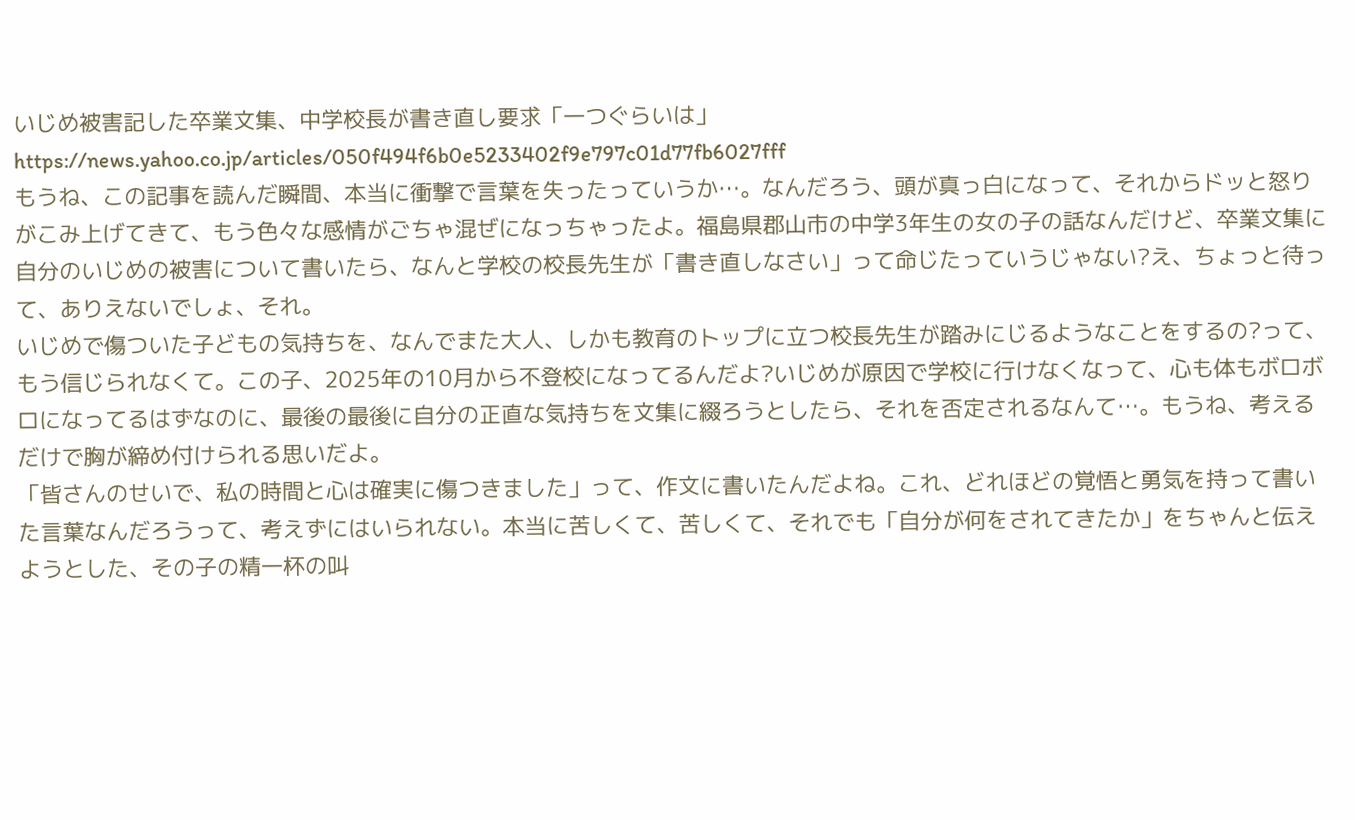いじめ被害記した卒業文集、中学校長が書き直し要求「一つぐらいは」 https://news.yahoo.co.jp/articles/050f494f6b0e5233402f9e797c01d77fb6027fff
もうね、この記事を読んだ瞬間、本当に衝撃で言葉を失ったっていうか…。なんだろう、頭が真っ白になって、それからドッと怒りがこみ上げてきて、もう色々な感情がごちゃ混ぜになっちゃったよ。福島県郡山市の中学3年生の女の子の話なんだけど、卒業文集に自分のいじめの被害について書いたら、なんと学校の校長先生が「書き直しなさい」って命じたっていうじゃない?え、ちょっと待って、ありえないでしょ、それ。
いじめで傷ついた子どもの気持ちを、なんでまた大人、しかも教育のトップに立つ校長先生が踏みにじるようなことをするの?って、もう信じられなくて。この子、2025年の10月から不登校になってるんだよ?いじめが原因で学校に行けなくなって、心も体もボロボロになってるはずなのに、最後の最後に自分の正直な気持ちを文集に綴ろうとしたら、それを否定されるなんて…。もうね、考えるだけで胸が締め付けられる思いだよ。
「皆さんのせいで、私の時間と心は確実に傷つきました」って、作文に書いたんだよね。これ、どれほどの覚悟と勇気を持って書いた言葉なんだろうって、考えずにはいられない。本当に苦しくて、苦しくて、それでも「自分が何をされてきたか」をちゃんと伝えようとした、その子の精一杯の叫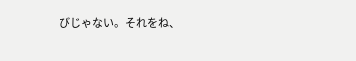びじゃない。それをね、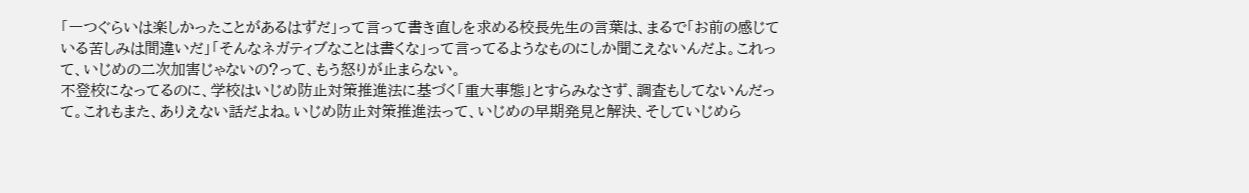「一つぐらいは楽しかったことがあるはずだ」って言って書き直しを求める校長先生の言葉は、まるで「お前の感じている苦しみは間違いだ」「そんなネガティブなことは書くな」って言ってるようなものにしか聞こえないんだよ。これって、いじめの二次加害じゃないの?って、もう怒りが止まらない。
不登校になってるのに、学校はいじめ防止対策推進法に基づく「重大事態」とすらみなさず、調査もしてないんだって。これもまた、ありえない話だよね。いじめ防止対策推進法って、いじめの早期発見と解決、そしていじめら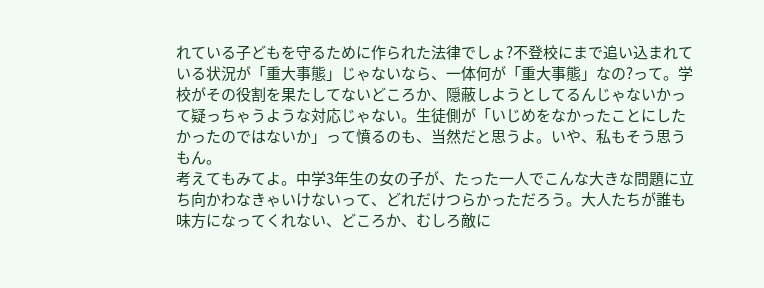れている子どもを守るために作られた法律でしょ?不登校にまで追い込まれている状況が「重大事態」じゃないなら、一体何が「重大事態」なの?って。学校がその役割を果たしてないどころか、隠蔽しようとしてるんじゃないかって疑っちゃうような対応じゃない。生徒側が「いじめをなかったことにしたかったのではないか」って憤るのも、当然だと思うよ。いや、私もそう思うもん。
考えてもみてよ。中学3年生の女の子が、たった一人でこんな大きな問題に立ち向かわなきゃいけないって、どれだけつらかっただろう。大人たちが誰も味方になってくれない、どころか、むしろ敵に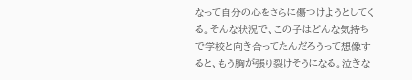なって自分の心をさらに傷つけようとしてくる。そんな状況で、この子はどんな気持ちで学校と向き合ってたんだろうって想像すると、もう胸が張り裂けそうになる。泣きな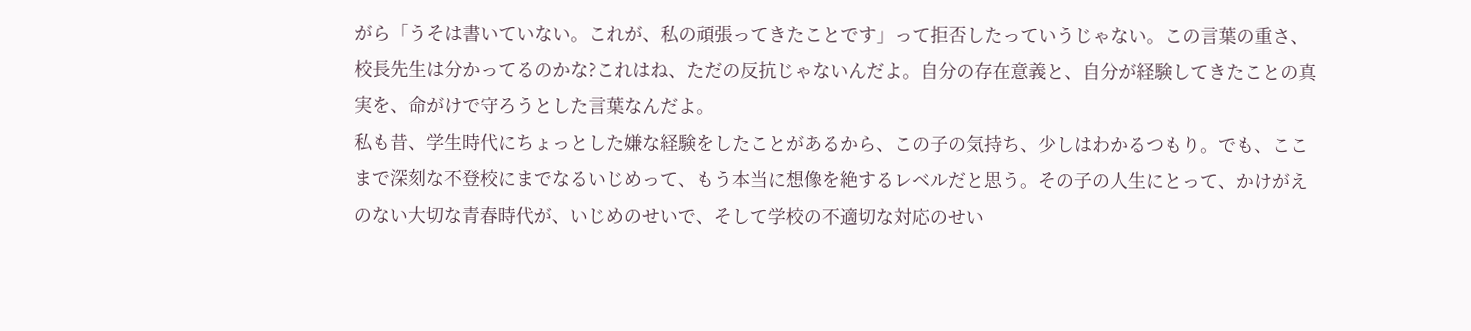がら「うそは書いていない。これが、私の頑張ってきたことです」って拒否したっていうじゃない。この言葉の重さ、校長先生は分かってるのかな?これはね、ただの反抗じゃないんだよ。自分の存在意義と、自分が経験してきたことの真実を、命がけで守ろうとした言葉なんだよ。
私も昔、学生時代にちょっとした嫌な経験をしたことがあるから、この子の気持ち、少しはわかるつもり。でも、ここまで深刻な不登校にまでなるいじめって、もう本当に想像を絶するレベルだと思う。その子の人生にとって、かけがえのない大切な青春時代が、いじめのせいで、そして学校の不適切な対応のせい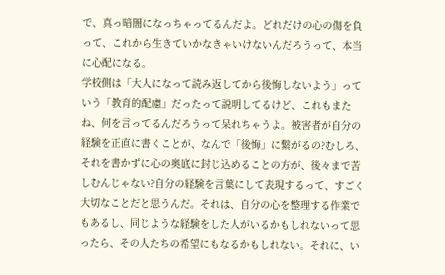で、真っ暗闇になっちゃってるんだよ。どれだけの心の傷を負って、これから生きていかなきゃいけないんだろうって、本当に心配になる。
学校側は「大人になって読み返してから後悔しないよう」っていう「教育的配慮」だったって説明してるけど、これもまたね、何を言ってるんだろうって呆れちゃうよ。被害者が自分の経験を正直に書くことが、なんで「後悔」に繋がるの?むしろ、それを書かずに心の奥底に封じ込めることの方が、後々まで苦しむんじゃない?自分の経験を言葉にして表現するって、すごく大切なことだと思うんだ。それは、自分の心を整理する作業でもあるし、同じような経験をした人がいるかもしれないって思ったら、その人たちの希望にもなるかもしれない。それに、い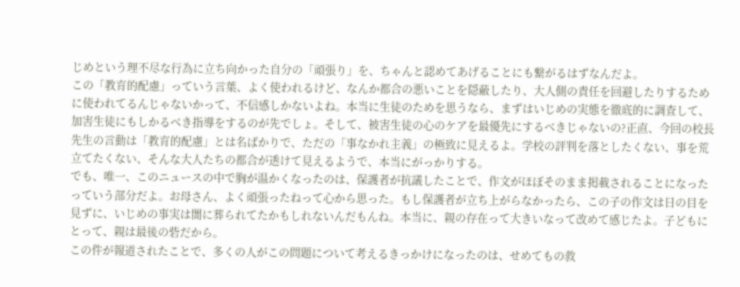じめという理不尽な行為に立ち向かった自分の「頑張り」を、ちゃんと認めてあげることにも繋がるはずなんだよ。
この「教育的配慮」っていう言葉、よく使われるけど、なんか都合の悪いことを隠蔽したり、大人側の責任を回避したりするために使われてるんじゃないかって、不信感しかないよね。本当に生徒のためを思うなら、まずはいじめの実態を徹底的に調査して、加害生徒にもしかるべき指導をするのが先でしょ。そして、被害生徒の心のケアを最優先にするべきじゃないの?正直、今回の校長先生の言動は「教育的配慮」とは名ばかりで、ただの「事なかれ主義」の極致に見えるよ。学校の評判を落としたくない、事を荒立てたくない、そんな大人たちの都合が透けて見えるようで、本当にがっかりする。
でも、唯一、このニュースの中で胸が温かくなったのは、保護者が抗議したことで、作文がほぼそのまま掲載されることになったっていう部分だよ。お母さん、よく頑張ったねって心から思った。もし保護者が立ち上がらなかったら、この子の作文は日の目を見ずに、いじめの事実は闇に葬られてたかもしれないんだもんね。本当に、親の存在って大きいなって改めて感じたよ。子どもにとって、親は最後の砦だから。
この件が報道されたことで、多くの人がこの問題について考えるきっかけになったのは、せめてもの救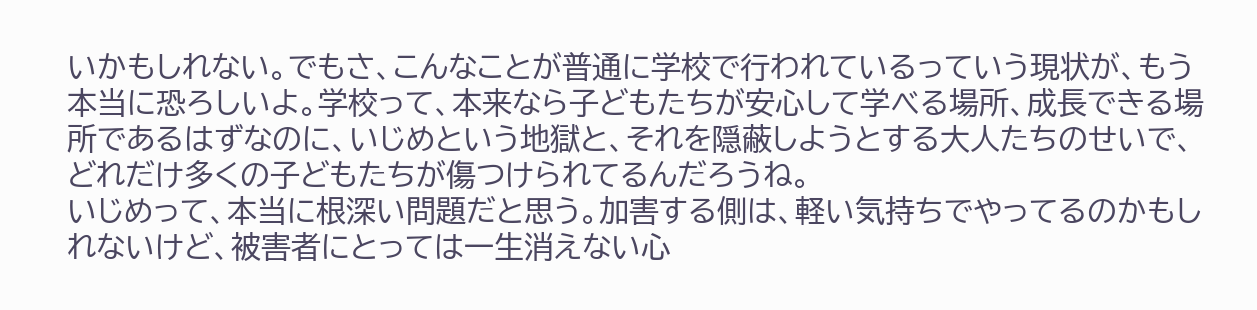いかもしれない。でもさ、こんなことが普通に学校で行われているっていう現状が、もう本当に恐ろしいよ。学校って、本来なら子どもたちが安心して学べる場所、成長できる場所であるはずなのに、いじめという地獄と、それを隠蔽しようとする大人たちのせいで、どれだけ多くの子どもたちが傷つけられてるんだろうね。
いじめって、本当に根深い問題だと思う。加害する側は、軽い気持ちでやってるのかもしれないけど、被害者にとっては一生消えない心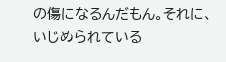の傷になるんだもん。それに、いじめられている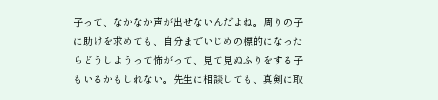子って、なかなか声が出せないんだよね。周りの子に助けを求めても、自分までいじめの標的になったらどうしようって怖がって、見て見ぬふりをする子もいるかもしれない。先生に相談しても、真剣に取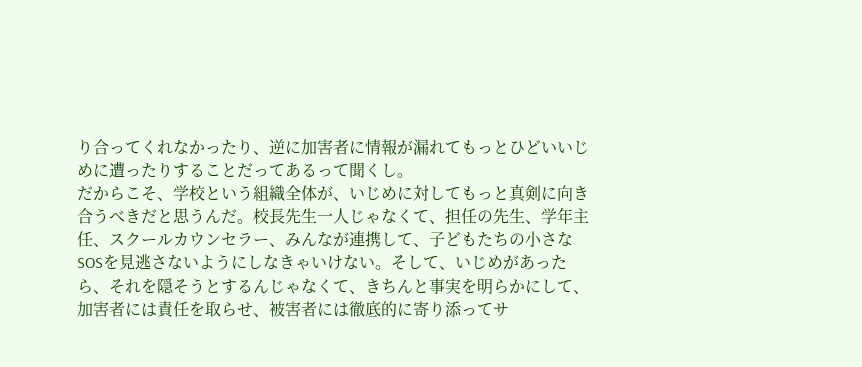り合ってくれなかったり、逆に加害者に情報が漏れてもっとひどいいじめに遭ったりすることだってあるって聞くし。
だからこそ、学校という組織全体が、いじめに対してもっと真剣に向き合うべきだと思うんだ。校長先生一人じゃなくて、担任の先生、学年主任、スクールカウンセラー、みんなが連携して、子どもたちの小さなSOSを見逃さないようにしなきゃいけない。そして、いじめがあったら、それを隠そうとするんじゃなくて、きちんと事実を明らかにして、加害者には責任を取らせ、被害者には徹底的に寄り添ってサ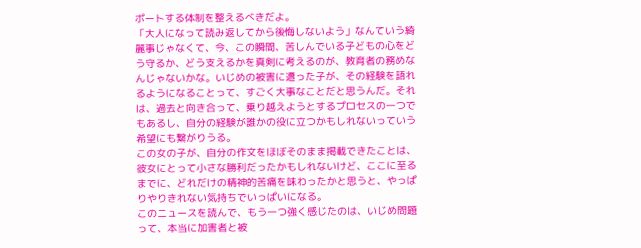ポートする体制を整えるべきだよ。
「大人になって読み返してから後悔しないよう」なんていう綺麗事じゃなくて、今、この瞬間、苦しんでいる子どもの心をどう守るか、どう支えるかを真剣に考えるのが、教育者の務めなんじゃないかな。いじめの被害に遭った子が、その経験を語れるようになることって、すごく大事なことだと思うんだ。それは、過去と向き合って、乗り越えようとするプロセスの一つでもあるし、自分の経験が誰かの役に立つかもしれないっていう希望にも繋がりうる。
この女の子が、自分の作文をほぼそのまま掲載できたことは、彼女にとって小さな勝利だったかもしれないけど、ここに至るまでに、どれだけの精神的苦痛を味わったかと思うと、やっぱりやりきれない気持ちでいっぱいになる。
このニュースを読んで、もう一つ強く感じたのは、いじめ問題って、本当に加害者と被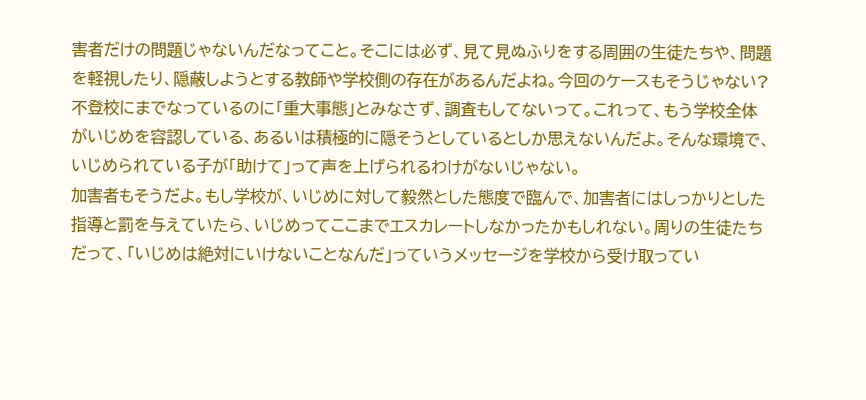害者だけの問題じゃないんだなってこと。そこには必ず、見て見ぬふりをする周囲の生徒たちや、問題を軽視したり、隠蔽しようとする教師や学校側の存在があるんだよね。今回のケースもそうじゃない?不登校にまでなっているのに「重大事態」とみなさず、調査もしてないって。これって、もう学校全体がいじめを容認している、あるいは積極的に隠そうとしているとしか思えないんだよ。そんな環境で、いじめられている子が「助けて」って声を上げられるわけがないじゃない。
加害者もそうだよ。もし学校が、いじめに対して毅然とした態度で臨んで、加害者にはしっかりとした指導と罰を与えていたら、いじめってここまでエスカレートしなかったかもしれない。周りの生徒たちだって、「いじめは絶対にいけないことなんだ」っていうメッセージを学校から受け取ってい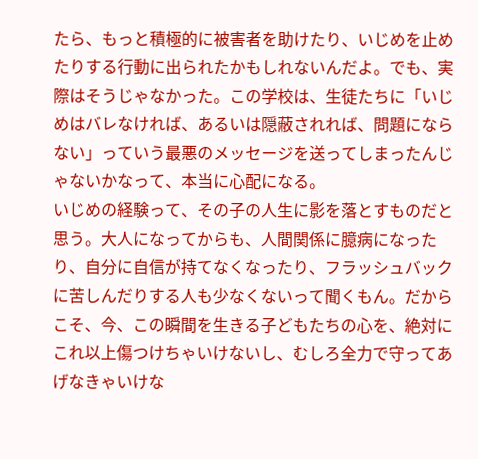たら、もっと積極的に被害者を助けたり、いじめを止めたりする行動に出られたかもしれないんだよ。でも、実際はそうじゃなかった。この学校は、生徒たちに「いじめはバレなければ、あるいは隠蔽されれば、問題にならない」っていう最悪のメッセージを送ってしまったんじゃないかなって、本当に心配になる。
いじめの経験って、その子の人生に影を落とすものだと思う。大人になってからも、人間関係に臆病になったり、自分に自信が持てなくなったり、フラッシュバックに苦しんだりする人も少なくないって聞くもん。だからこそ、今、この瞬間を生きる子どもたちの心を、絶対にこれ以上傷つけちゃいけないし、むしろ全力で守ってあげなきゃいけな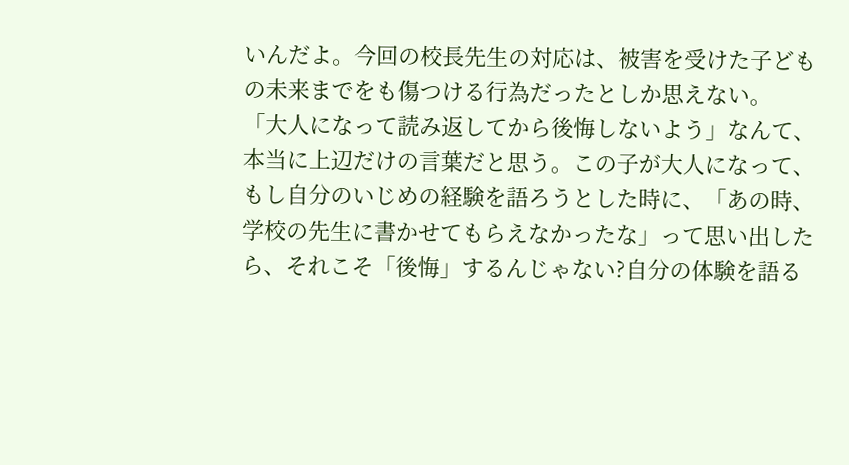いんだよ。今回の校長先生の対応は、被害を受けた子どもの未来までをも傷つける行為だったとしか思えない。
「大人になって読み返してから後悔しないよう」なんて、本当に上辺だけの言葉だと思う。この子が大人になって、もし自分のいじめの経験を語ろうとした時に、「あの時、学校の先生に書かせてもらえなかったな」って思い出したら、それこそ「後悔」するんじゃない?自分の体験を語る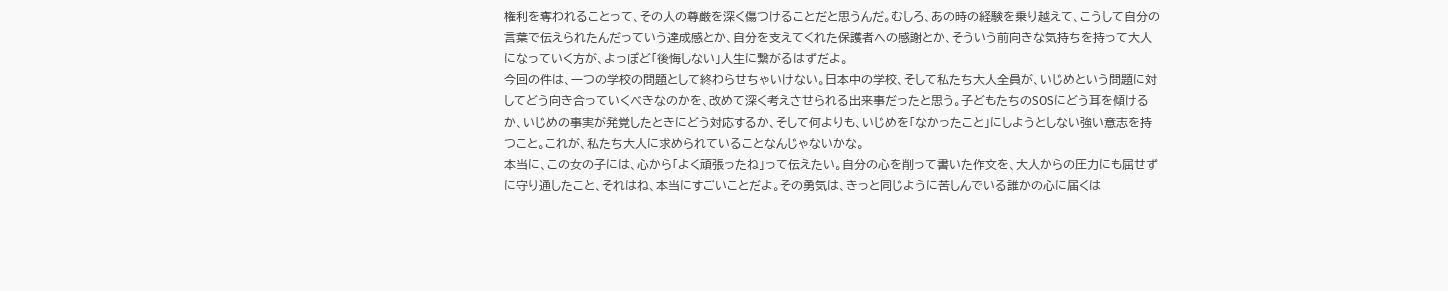権利を奪われることって、その人の尊厳を深く傷つけることだと思うんだ。むしろ、あの時の経験を乗り越えて、こうして自分の言葉で伝えられたんだっていう達成感とか、自分を支えてくれた保護者への感謝とか、そういう前向きな気持ちを持って大人になっていく方が、よっぽど「後悔しない」人生に繋がるはずだよ。
今回の件は、一つの学校の問題として終わらせちゃいけない。日本中の学校、そして私たち大人全員が、いじめという問題に対してどう向き合っていくべきなのかを、改めて深く考えさせられる出来事だったと思う。子どもたちのSOSにどう耳を傾けるか、いじめの事実が発覚したときにどう対応するか、そして何よりも、いじめを「なかったこと」にしようとしない強い意志を持つこと。これが、私たち大人に求められていることなんじゃないかな。
本当に、この女の子には、心から「よく頑張ったね」って伝えたい。自分の心を削って書いた作文を、大人からの圧力にも屈せずに守り通したこと、それはね、本当にすごいことだよ。その勇気は、きっと同じように苦しんでいる誰かの心に届くは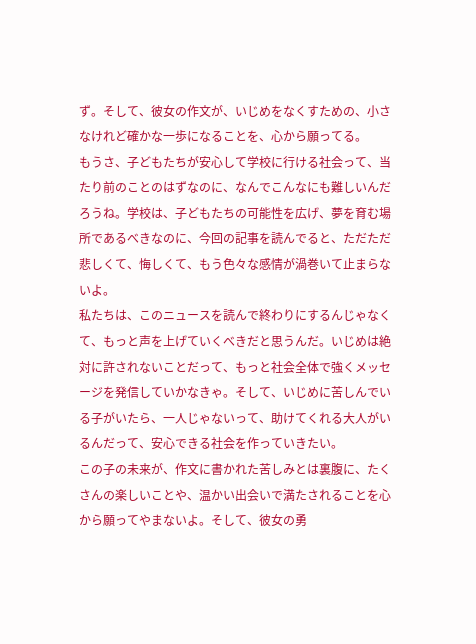ず。そして、彼女の作文が、いじめをなくすための、小さなけれど確かな一歩になることを、心から願ってる。
もうさ、子どもたちが安心して学校に行ける社会って、当たり前のことのはずなのに、なんでこんなにも難しいんだろうね。学校は、子どもたちの可能性を広げ、夢を育む場所であるべきなのに、今回の記事を読んでると、ただただ悲しくて、悔しくて、もう色々な感情が渦巻いて止まらないよ。
私たちは、このニュースを読んで終わりにするんじゃなくて、もっと声を上げていくべきだと思うんだ。いじめは絶対に許されないことだって、もっと社会全体で強くメッセージを発信していかなきゃ。そして、いじめに苦しんでいる子がいたら、一人じゃないって、助けてくれる大人がいるんだって、安心できる社会を作っていきたい。
この子の未来が、作文に書かれた苦しみとは裏腹に、たくさんの楽しいことや、温かい出会いで満たされることを心から願ってやまないよ。そして、彼女の勇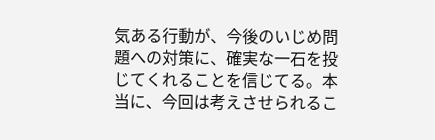気ある行動が、今後のいじめ問題への対策に、確実な一石を投じてくれることを信じてる。本当に、今回は考えさせられるこ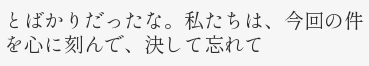とばかりだったな。私たちは、今回の件を心に刻んで、決して忘れて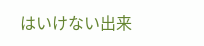はいけない出来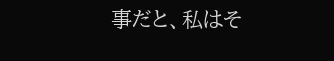事だと、私はそ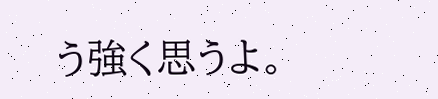う強く思うよ。